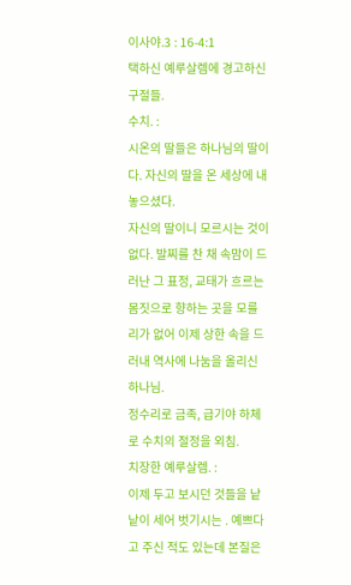이사야.3 : 16-4:1
택하신 예루살렘에 경고하신 구절들.
수치. :
시온의 딸들은 하나님의 딸이다. 자신의 딸을 온 세상에 내놓으셨다.
자신의 딸이니 모르시는 것이 없다. 발찌를 찬 채 속맘이 드러난 그 표정, 교태가 흐르는
몸짓으로 향하는 곳을 모를 리가 없어 이제 상한 속을 드러내 역사에 나눔을 올리신 하나님.
정수리로 금족, 급기야 하체로 수치의 절정을 외침.
치장한 예루살렘. :
이제 두고 보시던 것들을 낱낱이 세어 벗기시는 . 예쁘다고 주신 적도 있는데 본질은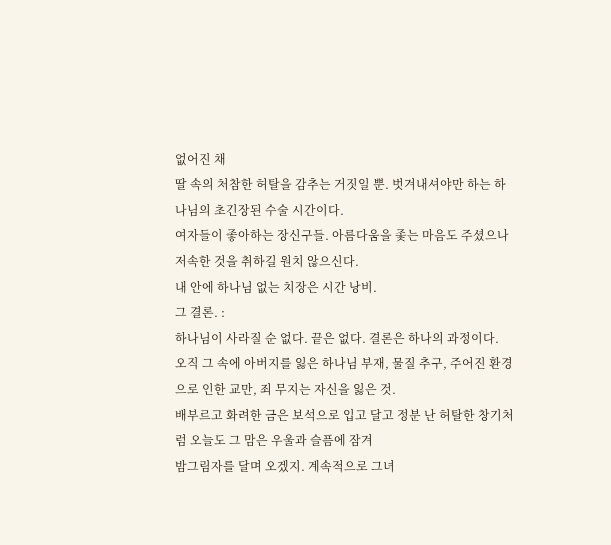없어진 채
딸 속의 처참한 허탈을 감추는 거짓일 뿐. 벗겨내셔야만 하는 하나님의 초긴장된 수술 시간이다.
여자들이 좋아하는 장신구들. 아름다움을 좇는 마음도 주셨으나 저속한 것을 취하길 원치 않으신다.
내 안에 하나님 없는 치장은 시간 낭비.
그 결론. :
하나님이 사라질 순 없다. 끝은 없다. 결론은 하나의 과정이다.
오직 그 속에 아버지를 잃은 하나님 부재, 물질 추구, 주어진 환경으로 인한 교만, 죄 무지는 자신을 잃은 것.
배부르고 화려한 금은 보석으로 입고 달고 정분 난 허탈한 창기처럼 오늘도 그 맘은 우울과 슬픔에 잠겨
밤그림자를 달며 오겠지. 계속적으로 그녀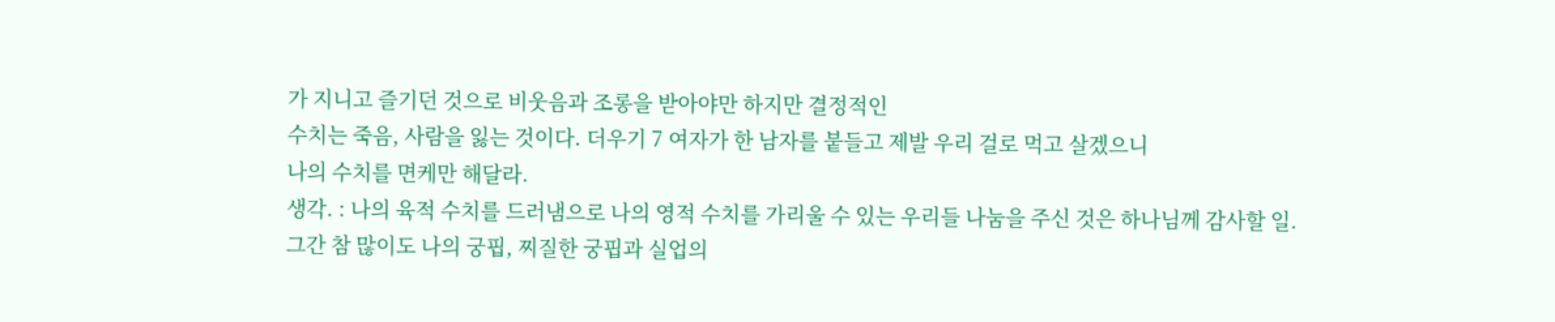가 지니고 즐기던 것으로 비웃음과 조롱을 받아야만 하지만 결정적인
수치는 죽음, 사람을 잃는 것이다. 더우기 7 여자가 한 남자를 붙들고 제발 우리 걸로 먹고 살겠으니
나의 수치를 면케만 해달라.
생각. : 나의 육적 수치를 드러냄으로 나의 영적 수치를 가리울 수 있는 우리들 나눔을 주신 것은 하나님께 감사할 일.
그간 참 많이도 나의 궁핍, 찌질한 궁핍과 실업의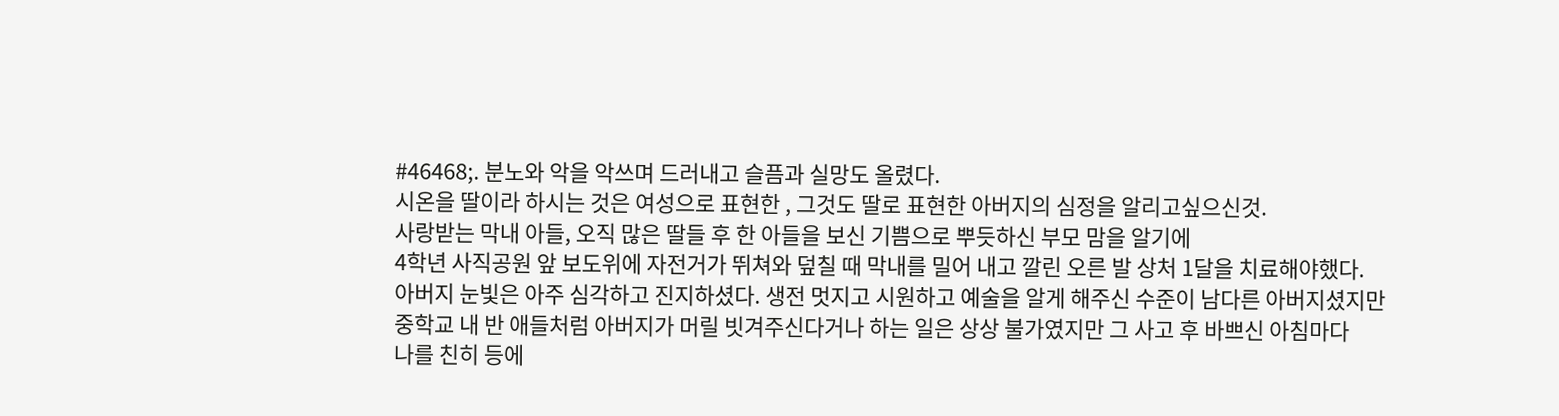#46468;. 분노와 악을 악쓰며 드러내고 슬픔과 실망도 올렸다.
시온을 딸이라 하시는 것은 여성으로 표현한 , 그것도 딸로 표현한 아버지의 심정을 알리고싶으신것.
사랑받는 막내 아들, 오직 많은 딸들 후 한 아들을 보신 기쁨으로 뿌듯하신 부모 맘을 알기에
4학년 사직공원 앞 보도위에 자전거가 뛰쳐와 덮칠 때 막내를 밀어 내고 깔린 오른 발 상처 1달을 치료해야했다.
아버지 눈빛은 아주 심각하고 진지하셨다. 생전 멋지고 시원하고 예술을 알게 해주신 수준이 남다른 아버지셨지만
중학교 내 반 애들처럼 아버지가 머릴 빗겨주신다거나 하는 일은 상상 불가였지만 그 사고 후 바쁘신 아침마다
나를 친히 등에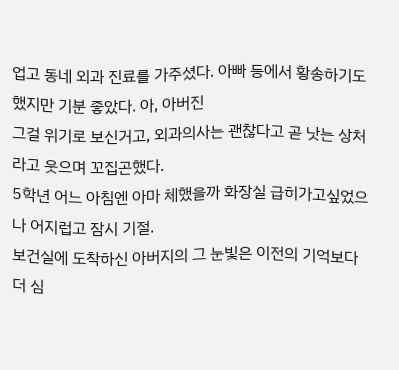업고 동네 외과 진료를 가주셨다. 아빠 등에서 황송하기도 했지만 기분 좋았다. 아, 아버진
그걸 위기로 보신거고, 외과의사는 괜찮다고 곧 낫는 상처라고 웃으며 꼬집곤했다.
5학년 어느 아침엔 아마 체했을까 화장실 급히가고싶었으나 어지럽고 잠시 기절.
보건실에 도착하신 아버지의 그 눈빛은 이전의 기억보다 더 심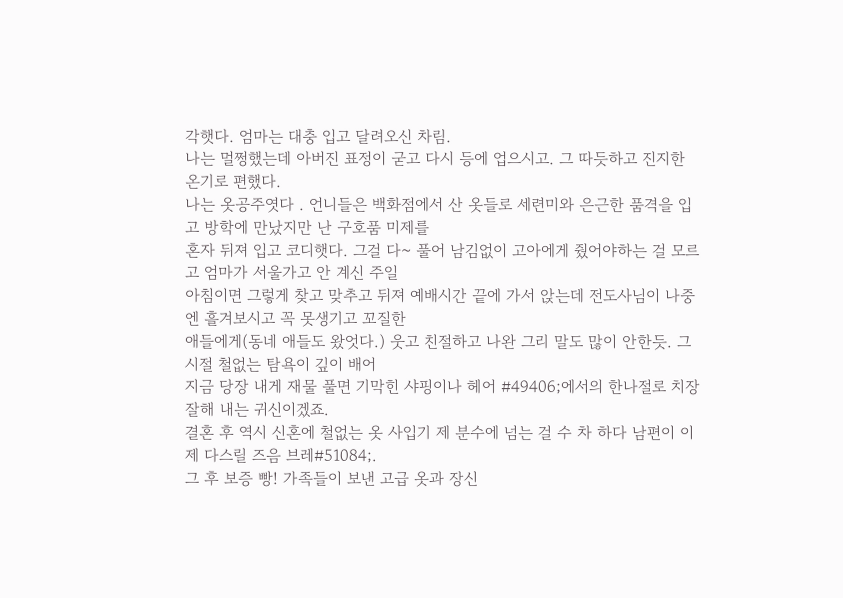각햇다. 엄마는 대충 입고 달려오신 차림.
나는 멀쩡했는데 아버진 표정이 굳고 다시 등에 업으시고. 그 따듯하고 진지한 온기로 편했다.
나는 옷공주엿다 . 언니들은 백화점에서 산 옷들로 세련미와 은근한 품격을 입고 방학에 만났지만 난 구호품 미제를
혼자 뒤져 입고 코디햇다. 그걸 다~ 풀어 남김없이 고아에게 줬어야하는 걸 모르고 엄마가 서울가고 안 계신 주일
아침이면 그렇게 찾고 맞추고 뒤져 예배시간 끝에 가서 앉는데 전도사님이 나중엔 흘겨보시고 꼭 못생기고 꼬질한
애들에게(동네 애들도 왔엇다.) 웃고 친절하고 나완 그리 말도 많이 안한듯. 그 시절 철없는 탐욕이 깊이 배어
지금 당장 내게 재물 풀면 기막힌 샤핑이나 헤어 #49406;에서의 한나절로 치장 잘해 내는 귀신이겠죠.
결혼 후 역시 신혼에 철없는 옷 사입기 제 분수에 넘는 걸 수 차 하다 남편이 이제 다스릴 즈음 브레#51084;.
그 후 보증 빵! 가족들이 보낸 고급 옷과 장신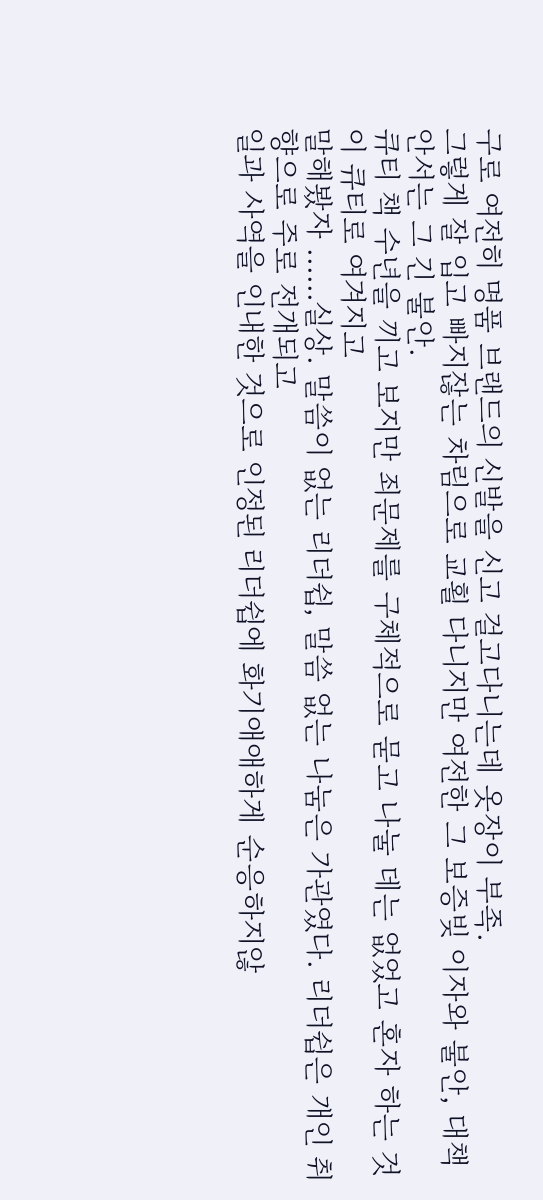구로 여전히 명품 브랜드의 신발을 신고 걸고다니는데 옷장이 부족.
그렇게 잘 입고 빠지잖는 차림으로 교횔 다니지만 여전한 그 보증빚 이자와 불안, 대책 안서는 그 긴 불안.
큐티 책 수년을 끼고 보지만 죄문제를 구체적으로 묻고 나눌 데는 없었고 혼자 하는 것이 큐티로 여겨지고
말해봤자 ......실상. 말씀이 없는 리더쉽, 말씀 없는 나눔은 가관였다. 리더쉽은 개인 취향으로 주로 전개되고
일과 사역을 인내한 것으로 인정된 리더쉽에 화기애애하게 순응하지않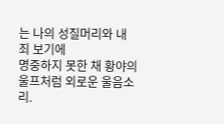는 나의 성질머리와 내 죄 보기에
명중하지 못한 채 황야의 울프처럼 외로운 울음소리.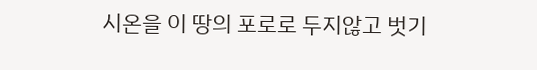시온을 이 땅의 포로로 두지않고 벗기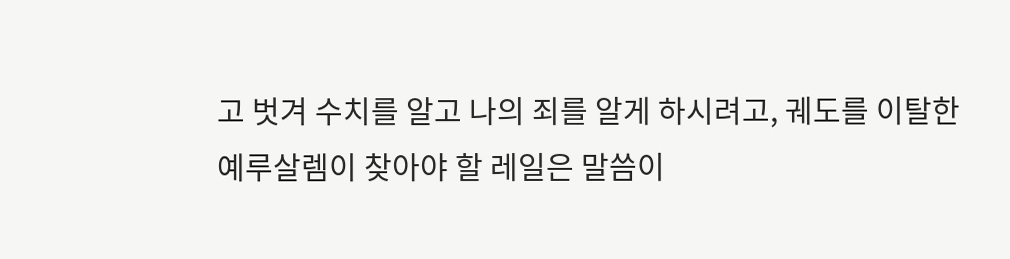고 벗겨 수치를 알고 나의 죄를 알게 하시려고, 궤도를 이탈한
예루살렘이 찾아야 할 레일은 말씀이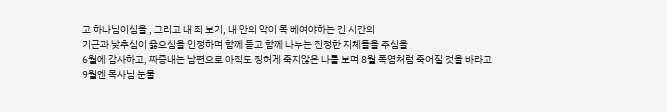고 하나님이심을 , 그리고 내 죄 보기, 내 안의 악이 목 베여야하는 긴 시간의
기근과 낮추심이 옳으심을 인정하며 함께 듣고 함께 나누는 진정한 지체들을 주심을
6월에 감사하고, 짜증내는 남편으로 아직도 징허게 죽지않은 나를 보며 8월 폭염처럼 죽어질 것을 바라고
9월엔 목사님 눈물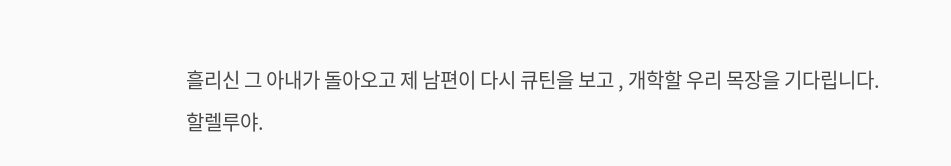흘리신 그 아내가 돌아오고 제 남편이 다시 큐틴을 보고 , 개학할 우리 목장을 기다립니다.
할렐루야.